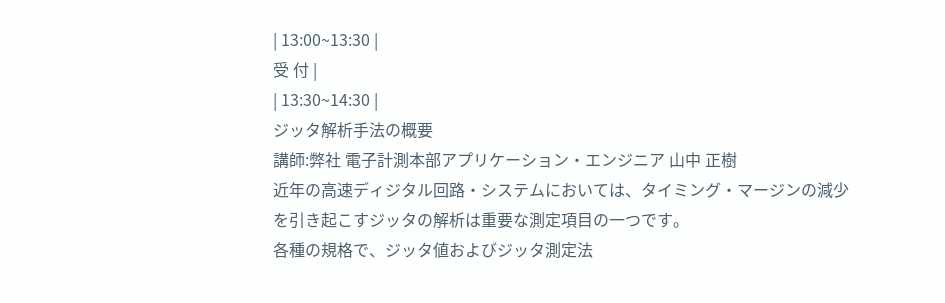| 13:00~13:30 |
受 付 |
| 13:30~14:30 |
ジッタ解析手法の概要
講師:弊社 電子計測本部アプリケーション・エンジニア 山中 正樹
近年の高速ディジタル回路・システムにおいては、タイミング・マージンの減少を引き起こすジッタの解析は重要な測定項目の一つです。
各種の規格で、ジッタ値およびジッタ測定法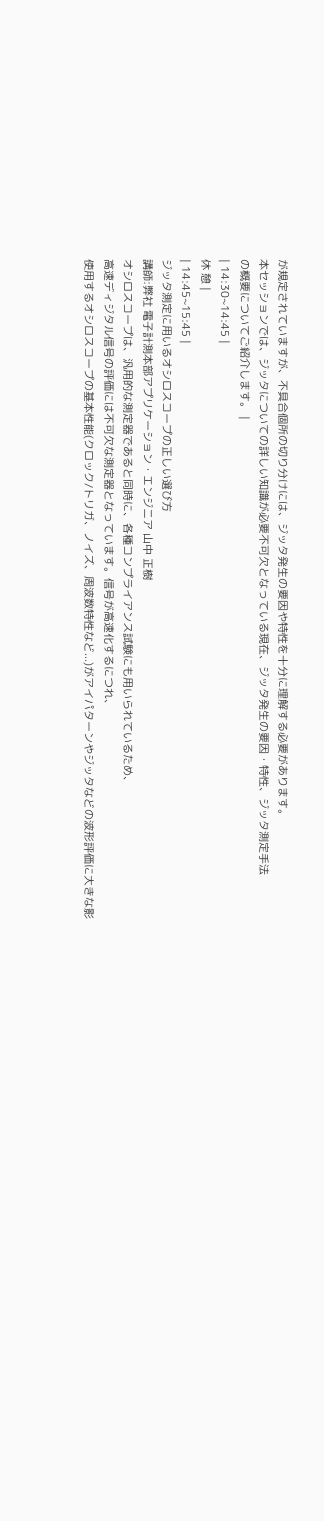が規定されていますが、不具合個所の切り分けには、ジッタ発生の要因や特性を十分に理解する必要があります。
本セッションでは、ジッタについての詳しい知識が必要不可欠となっている現在、ジッタ発生の要因・特性、ジッタ測定手法
の概要についてご紹介します。 |
| 14:30~14:45 |
休 憩 |
| 14:45~15:45 |
ジッタ測定に用いるオシロスコープの正しい選び方
講師:弊社 電子計測本部アプリケーション・エンジニア 山中 正樹
オシロスコープは、汎用的な測定器であると同時に、各種コンプライアンス試験にも用いられているため、
高速ディジタル信号の評価には不可欠な測定器となっています。信号が高速化するにつれ、
使用するオシロスコープの基本性能(クロック/トリガ、ノイズ、周波数特性など...)がアイパターンやジッタなどの波形評価に大きな影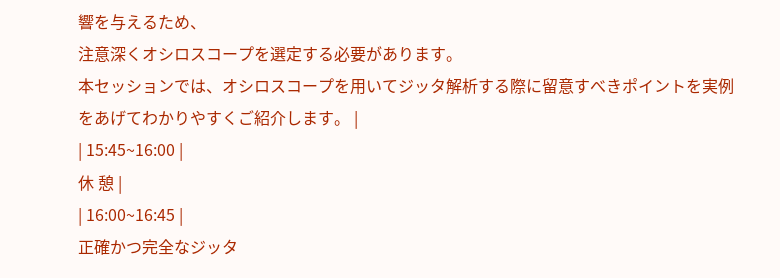響を与えるため、
注意深くオシロスコープを選定する必要があります。
本セッションでは、オシロスコープを用いてジッタ解析する際に留意すべきポイントを実例をあげてわかりやすくご紹介します。 |
| 15:45~16:00 |
休 憩 |
| 16:00~16:45 |
正確かつ完全なジッタ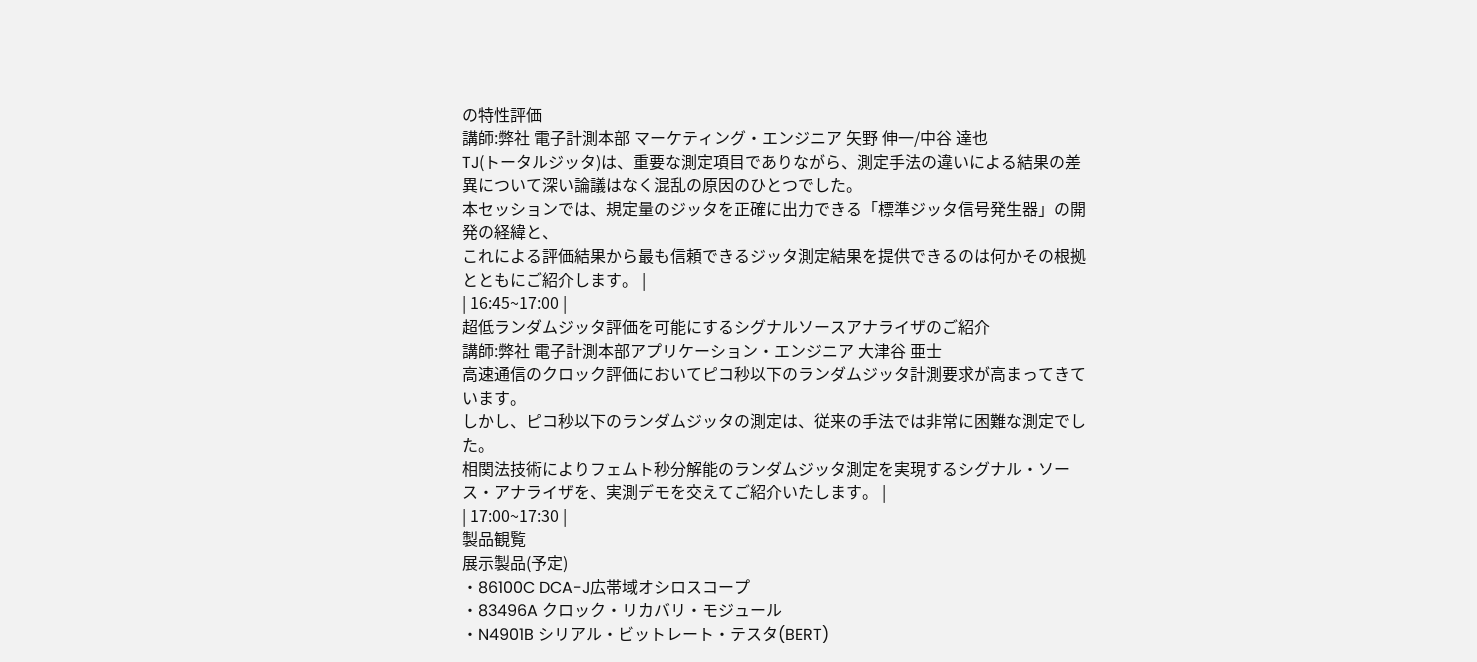の特性評価
講師:弊社 電子計測本部 マーケティング・エンジニア 矢野 伸一/中谷 達也
TJ(トータルジッタ)は、重要な測定項目でありながら、測定手法の違いによる結果の差異について深い論議はなく混乱の原因のひとつでした。
本セッションでは、規定量のジッタを正確に出力できる「標準ジッタ信号発生器」の開発の経緯と、
これによる評価結果から最も信頼できるジッタ測定結果を提供できるのは何かその根拠とともにご紹介します。 |
| 16:45~17:00 |
超低ランダムジッタ評価を可能にするシグナルソースアナライザのご紹介
講師:弊社 電子計測本部アプリケーション・エンジニア 大津谷 亜士
高速通信のクロック評価においてピコ秒以下のランダムジッタ計測要求が高まってきています。
しかし、ピコ秒以下のランダムジッタの測定は、従来の手法では非常に困難な測定でした。
相関法技術によりフェムト秒分解能のランダムジッタ測定を実現するシグナル・ソース・アナライザを、実測デモを交えてご紹介いたします。 |
| 17:00~17:30 |
製品観覧
展示製品(予定)
・86100C DCA-J広帯域オシロスコープ
・83496A クロック・リカバリ・モジュール
・N4901B シリアル・ビットレート・テスタ(BERT)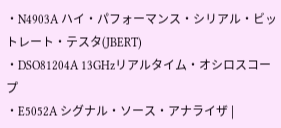・N4903A ハイ・パフォーマンス・シリアル・ビットレート・テスタ(JBERT)
・DSO81204A 13GHzリアルタイム・オシロスコープ
・E5052A シグナル・ソース・アナライザ |